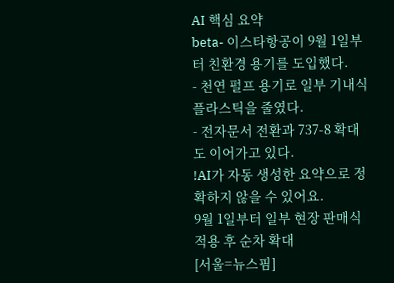AI 핵심 요약
beta- 이스타항공이 9월 1일부터 친환경 용기를 도입했다.
- 천연 펄프 용기로 일부 기내식 플라스틱을 줄였다.
- 전자문서 전환과 737-8 확대도 이어가고 있다.
!AI가 자동 생성한 요약으로 정확하지 않을 수 있어요.
9월 1일부터 일부 현장 판매식 적용 후 순차 확대
[서울=뉴스핌]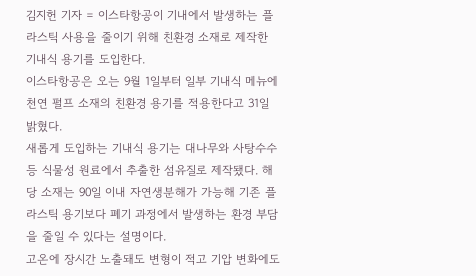김지헌 기자 = 이스타항공이 기내에서 발생하는 플라스틱 사용을 줄이기 위해 친환경 소재로 제작한 기내식 용기를 도입한다.
이스타항공은 오는 9월 1일부터 일부 기내식 메뉴에 천연 펄프 소재의 친환경 용기를 적용한다고 31일 밝혔다.
새롭게 도입하는 기내식 용기는 대나무와 사탕수수 등 식물성 원료에서 추출한 섬유질로 제작됐다. 해당 소재는 90일 이내 자연생분해가 가능해 기존 플라스틱 용기보다 폐기 과정에서 발생하는 환경 부담을 줄일 수 있다는 설명이다.
고온에 장시간 노출돼도 변형이 적고 기압 변화에도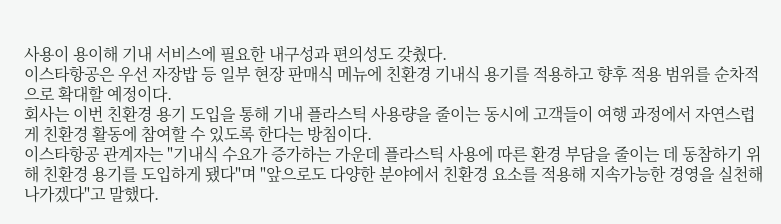사용이 용이해 기내 서비스에 필요한 내구성과 편의성도 갖췄다.
이스타항공은 우선 자장밥 등 일부 현장 판매식 메뉴에 친환경 기내식 용기를 적용하고 향후 적용 범위를 순차적으로 확대할 예정이다.
회사는 이번 친환경 용기 도입을 통해 기내 플라스틱 사용량을 줄이는 동시에 고객들이 여행 과정에서 자연스럽게 친환경 활동에 참여할 수 있도록 한다는 방침이다.
이스타항공 관계자는 "기내식 수요가 증가하는 가운데 플라스틱 사용에 따른 환경 부담을 줄이는 데 동참하기 위해 친환경 용기를 도입하게 됐다"며 "앞으로도 다양한 분야에서 친환경 요소를 적용해 지속가능한 경영을 실천해 나가겠다"고 말했다.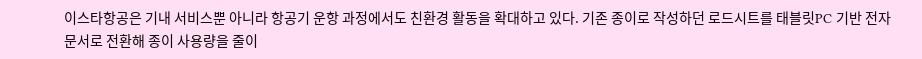이스타항공은 기내 서비스뿐 아니라 항공기 운항 과정에서도 친환경 활동을 확대하고 있다. 기존 종이로 작성하던 로드시트를 태블릿PC 기반 전자문서로 전환해 종이 사용량을 줄이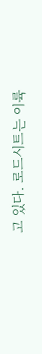고 있다. 로드시트는 이륙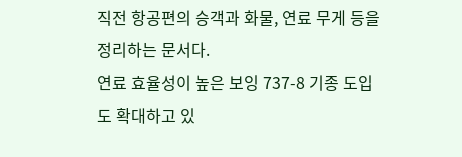직전 항공편의 승객과 화물, 연료 무게 등을 정리하는 문서다.
연료 효율성이 높은 보잉 737-8 기종 도입도 확대하고 있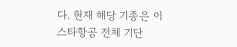다. 현재 해당 기종은 이스타항공 전체 기단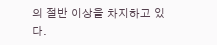의 절반 이상을 차지하고 있다.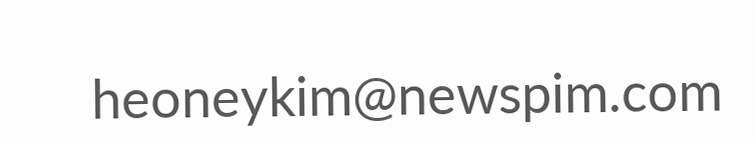heoneykim@newspim.com